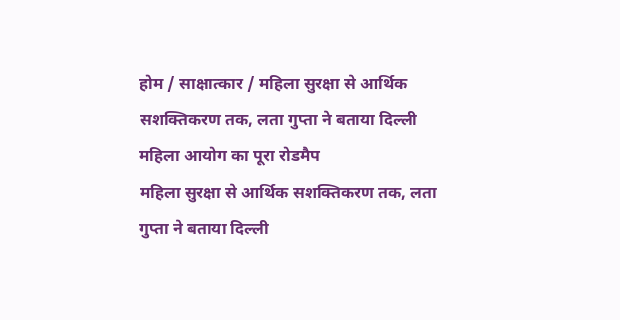होम / साक्षात्कार / महिला सुरक्षा से आर्थिक सशक्तिकरण तक, लता गुप्ता ने बताया दिल्ली महिला आयोग का पूरा रोडमैप
महिला सुरक्षा से आर्थिक सशक्तिकरण तक, लता गुप्ता ने बताया दिल्ली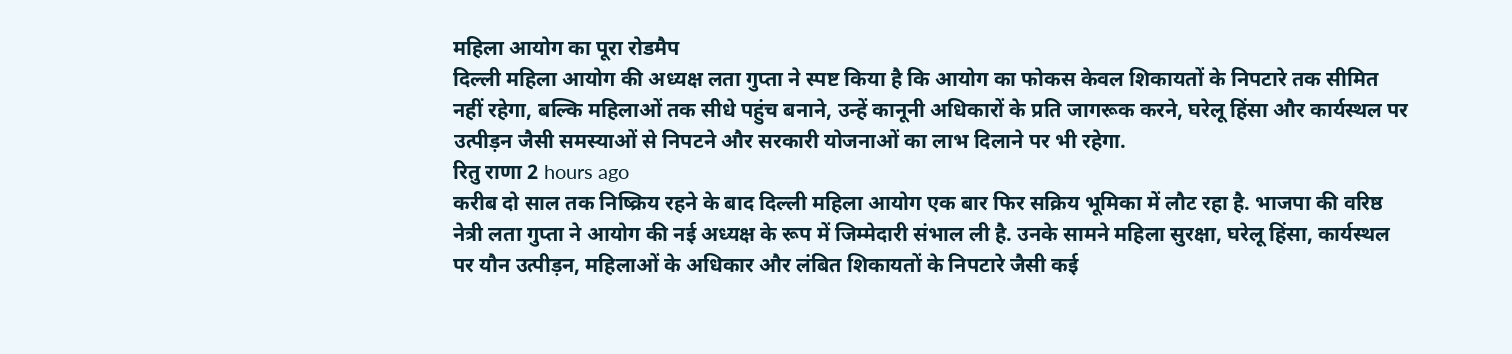महिला आयोग का पूरा रोडमैप
दिल्ली महिला आयोग की अध्यक्ष लता गुप्ता ने स्पष्ट किया है कि आयोग का फोकस केवल शिकायतों के निपटारे तक सीमित नहीं रहेगा, बल्कि महिलाओं तक सीधे पहुंच बनाने, उन्हें कानूनी अधिकारों के प्रति जागरूक करने, घरेलू हिंसा और कार्यस्थल पर उत्पीड़न जैसी समस्याओं से निपटने और सरकारी योजनाओं का लाभ दिलाने पर भी रहेगा.
रितु राणा 2 hours ago
करीब दो साल तक निष्क्रिय रहने के बाद दिल्ली महिला आयोग एक बार फिर सक्रिय भूमिका में लौट रहा है. भाजपा की वरिष्ठ नेत्री लता गुप्ता ने आयोग की नई अध्यक्ष के रूप में जिम्मेदारी संभाल ली है. उनके सामने महिला सुरक्षा, घरेलू हिंसा, कार्यस्थल पर यौन उत्पीड़न, महिलाओं के अधिकार और लंबित शिकायतों के निपटारे जैसी कई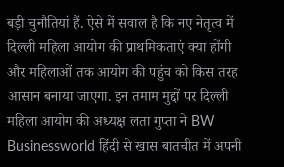बड़ी चुनौतियां हैं. ऐसे में सवाल है कि नए नेतृत्व में दिल्ली महिला आयोग की प्राथमिकताएं क्या होंगी और महिलाओं तक आयोग की पहुंच को किस तरह आसान बनाया जाएगा. इन तमाम मुद्दों पर दिल्ली महिला आयोग की अध्यक्ष लता गुप्ता ने BW Businessworld हिंदी से खास बातचीत में अपनी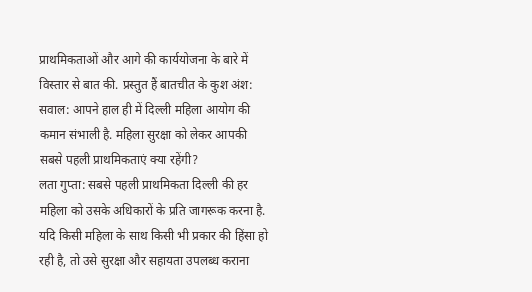प्राथमिकताओं और आगे की कार्ययोजना के बारे में विस्तार से बात की. प्रस्तुत हैं बातचीत के कुश अंश:
सवाल: आपने हाल ही में दिल्ली महिला आयोग की कमान संभाली है. महिला सुरक्षा को लेकर आपकी सबसे पहली प्राथमिकताएं क्या रहेंगी?
लता गुप्ता: सबसे पहली प्राथमिकता दिल्ली की हर महिला को उसके अधिकारों के प्रति जागरूक करना है. यदि किसी महिला के साथ किसी भी प्रकार की हिंसा हो रही है, तो उसे सुरक्षा और सहायता उपलब्ध कराना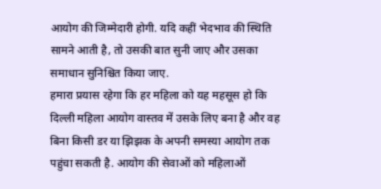आयोग की जिम्मेदारी होगी. यदि कहीं भेदभाव की स्थिति सामने आती है, तो उसकी बात सुनी जाए और उसका समाधान सुनिश्चित किया जाए.
हमारा प्रयास रहेगा कि हर महिला को यह महसूस हो कि दिल्ली महिला आयोग वास्तव में उसके लिए बना है और वह बिना किसी डर या झिझक के अपनी समस्या आयोग तक पहुंचा सकती है. आयोग की सेवाओं को महिलाओं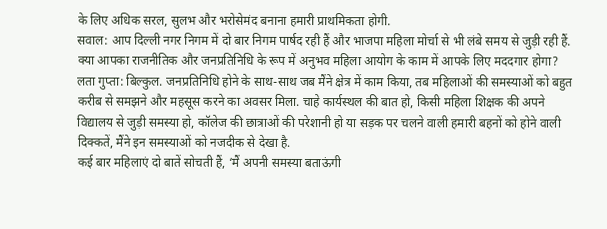के लिए अधिक सरल, सुलभ और भरोसेमंद बनाना हमारी प्राथमिकता होगी.
सवाल: आप दिल्ली नगर निगम में दो बार निगम पार्षद रही हैं और भाजपा महिला मोर्चा से भी लंबे समय से जुड़ी रही हैं. क्या आपका राजनीतिक और जनप्रतिनिधि के रूप में अनुभव महिला आयोग के काम में आपके लिए मददगार होगा?
लता गुप्ता: बिल्कुल. जनप्रतिनिधि होने के साथ-साथ जब मैंने क्षेत्र में काम किया, तब महिलाओं की समस्याओं को बहुत करीब से समझने और महसूस करने का अवसर मिला. चाहे कार्यस्थल की बात हो, किसी महिला शिक्षक की अपने विद्यालय से जुड़ी समस्या हो, कॉलेज की छात्राओं की परेशानी हो या सड़क पर चलने वाली हमारी बहनों को होने वाली दिक्कतें, मैंने इन समस्याओं को नजदीक से देखा है.
कई बार महिलाएं दो बातें सोचती हैं, ‘मैं अपनी समस्या बताऊंगी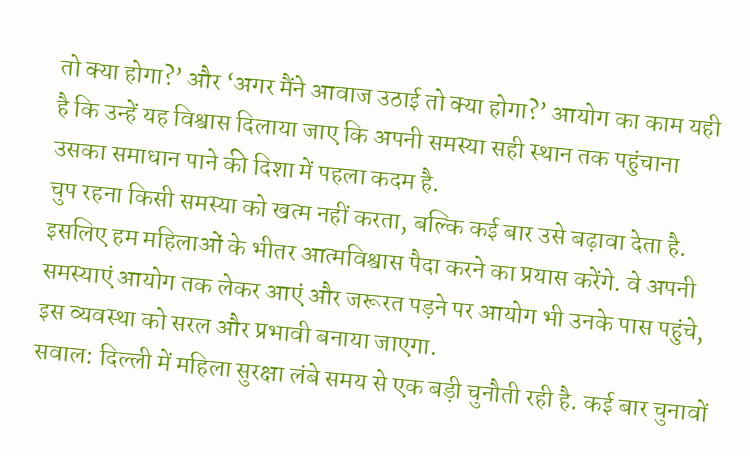तो क्या होगा?’ और ‘अगर मैंने आवाज उठाई तो क्या होगा?’ आयोग का काम यही है कि उन्हें यह विश्वास दिलाया जाए कि अपनी समस्या सही स्थान तक पहुंचाना उसका समाधान पाने की दिशा में पहला कदम है.
चुप रहना किसी समस्या को खत्म नहीं करता, बल्कि कई बार उसे बढ़ावा देता है. इसलिए हम महिलाओं के भीतर आत्मविश्वास पैदा करने का प्रयास करेंगे. वे अपनी समस्याएं आयोग तक लेकर आएं और जरूरत पड़ने पर आयोग भी उनके पास पहुंचे, इस व्यवस्था को सरल और प्रभावी बनाया जाएगा.
सवाल: दिल्ली में महिला सुरक्षा लंबे समय से एक बड़ी चुनौती रही है. कई बार चुनावों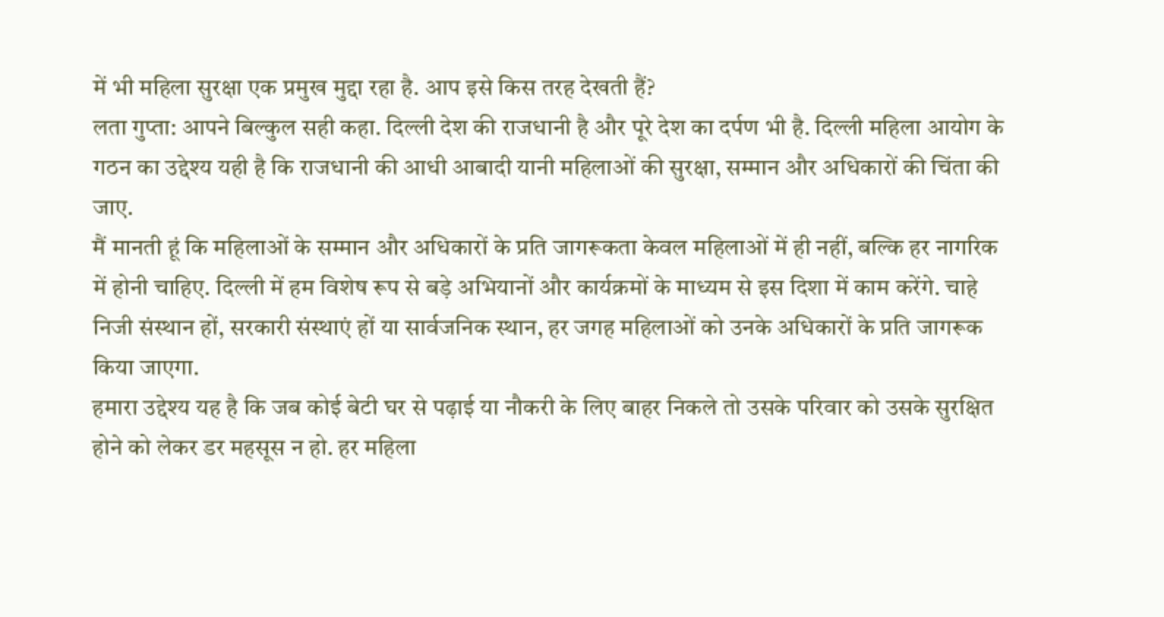में भी महिला सुरक्षा एक प्रमुख मुद्दा रहा है. आप इसे किस तरह देखती हैं?
लता गुप्ता: आपने बिल्कुल सही कहा. दिल्ली देश की राजधानी है और पूरे देश का दर्पण भी है. दिल्ली महिला आयोग के गठन का उद्देश्य यही है कि राजधानी की आधी आबादी यानी महिलाओं की सुरक्षा, सम्मान और अधिकारों की चिंता की जाए.
मैं मानती हूं कि महिलाओं के सम्मान और अधिकारों के प्रति जागरूकता केवल महिलाओं में ही नहीं, बल्कि हर नागरिक में होनी चाहिए. दिल्ली में हम विशेष रूप से बड़े अभियानों और कार्यक्रमों के माध्यम से इस दिशा में काम करेंगे. चाहे निजी संस्थान हों, सरकारी संस्थाएं हों या सार्वजनिक स्थान, हर जगह महिलाओं को उनके अधिकारों के प्रति जागरूक किया जाएगा.
हमारा उद्देश्य यह है कि जब कोई बेटी घर से पढ़ाई या नौकरी के लिए बाहर निकले तो उसके परिवार को उसके सुरक्षित होने को लेकर डर महसूस न हो. हर महिला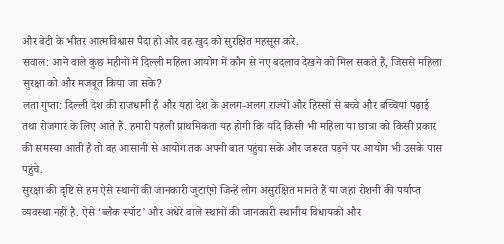और बेटी के भीतर आत्मविश्वास पैदा हो और वह खुद को सुरक्षित महसूस करे.
सवाल: आने वाले कुछ महीनों में दिल्ली महिला आयोग में कौन से नए बदलाव देखने को मिल सकते हैं, जिससे महिला सुरक्षा को और मजबूत किया जा सके?
लता गुप्ता: दिल्ली देश की राजधानी है और यहां देश के अलग-अलग राज्यों और हिस्सों से बच्चे और बच्चियां पढ़ाई तथा रोजगार के लिए आते हैं. हमारी पहली प्राथमिकता यह होगी कि यदि किसी भी महिला या छात्रा को किसी प्रकार की समस्या आती है तो वह आसानी से आयोग तक अपनी बात पहुंचा सके और जरूरत पड़ने पर आयोग भी उसके पास पहुंचे.
सुरक्षा की दृष्टि से हम ऐसे स्थानों की जानकारी जुटाएंगे जिन्हें लोग असुरक्षित मानते हैं या जहां रोशनी की पर्याप्त व्यवस्था नहीं है. ऐसे ‘ब्लैक स्पॉट’ और अंधेरे वाले स्थानों की जानकारी स्थानीय विधायकों और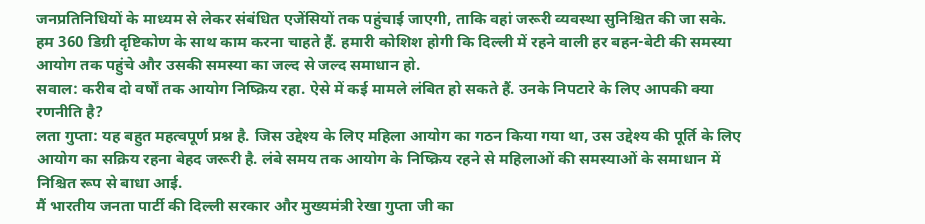जनप्रतिनिधियों के माध्यम से लेकर संबंधित एजेंसियों तक पहुंचाई जाएगी, ताकि वहां जरूरी व्यवस्था सुनिश्चित की जा सके.
हम 360 डिग्री दृष्टिकोण के साथ काम करना चाहते हैं. हमारी कोशिश होगी कि दिल्ली में रहने वाली हर बहन-बेटी की समस्या आयोग तक पहुंचे और उसकी समस्या का जल्द से जल्द समाधान हो.
सवाल: करीब दो वर्षों तक आयोग निष्क्रिय रहा. ऐसे में कई मामले लंबित हो सकते हैं. उनके निपटारे के लिए आपकी क्या रणनीति है?
लता गुप्ता: यह बहुत महत्वपूर्ण प्रश्न है. जिस उद्देश्य के लिए महिला आयोग का गठन किया गया था, उस उद्देश्य की पूर्ति के लिए आयोग का सक्रिय रहना बेहद जरूरी है. लंबे समय तक आयोग के निष्क्रिय रहने से महिलाओं की समस्याओं के समाधान में निश्चित रूप से बाधा आई.
मैं भारतीय जनता पार्टी की दिल्ली सरकार और मुख्यमंत्री रेखा गुप्ता जी का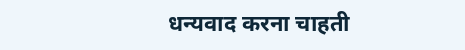धन्यवाद करना चाहती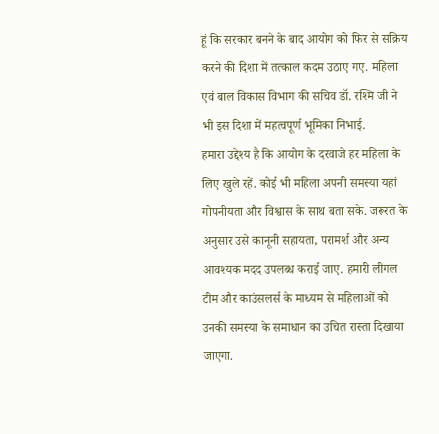हूं कि सरकार बनने के बाद आयोग को फिर से सक्रिय करने की दिशा में तत्काल कदम उठाए गए. महिला एवं बाल विकास विभाग की सचिव डॉ. रश्मि जी ने भी इस दिशा में महत्वपूर्ण भूमिका निभाई.
हमारा उद्देश्य है कि आयोग के दरवाजे हर महिला के लिए खुले रहें. कोई भी महिला अपनी समस्या यहां गोपनीयता और विश्वास के साथ बता सके. जरूरत के अनुसार उसे कानूनी सहायता, परामर्श और अन्य आवश्यक मदद उपलब्ध कराई जाए. हमारी लीगल टीम और काउंसलर्स के माध्यम से महिलाओं को उनकी समस्या के समाधान का उचित रास्ता दिखाया जाएगा.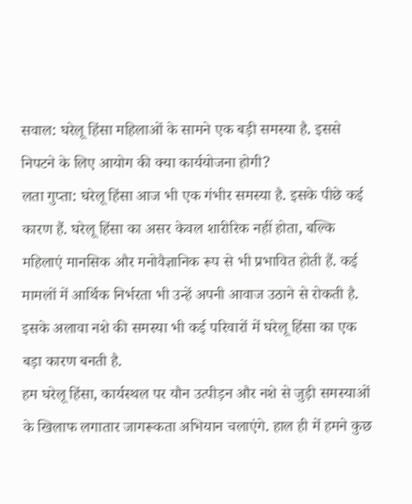सवाल: घरेलू हिंसा महिलाओं के सामने एक बड़ी समस्या है. इससे निपटने के लिए आयोग की क्या कार्ययोजना होगी?
लता गुप्ता: घरेलू हिंसा आज भी एक गंभीर समस्या है. इसके पीछे कई कारण हैं. घरेलू हिंसा का असर केवल शारीरिक नहीं होता, बल्कि महिलाएं मानसिक और मनोवैज्ञानिक रूप से भी प्रभावित होती हैं. कई मामलों में आर्थिक निर्भरता भी उन्हें अपनी आवाज उठाने से रोकती है. इसके अलावा नशे की समस्या भी कई परिवारों में घरेलू हिंसा का एक बड़ा कारण बनती है.
हम घरेलू हिंसा, कार्यस्थल पर यौन उत्पीड़न और नशे से जुड़ी समस्याओं के खिलाफ लगातार जागरूकता अभियान चलाएंगे. हाल ही में हमने कुछ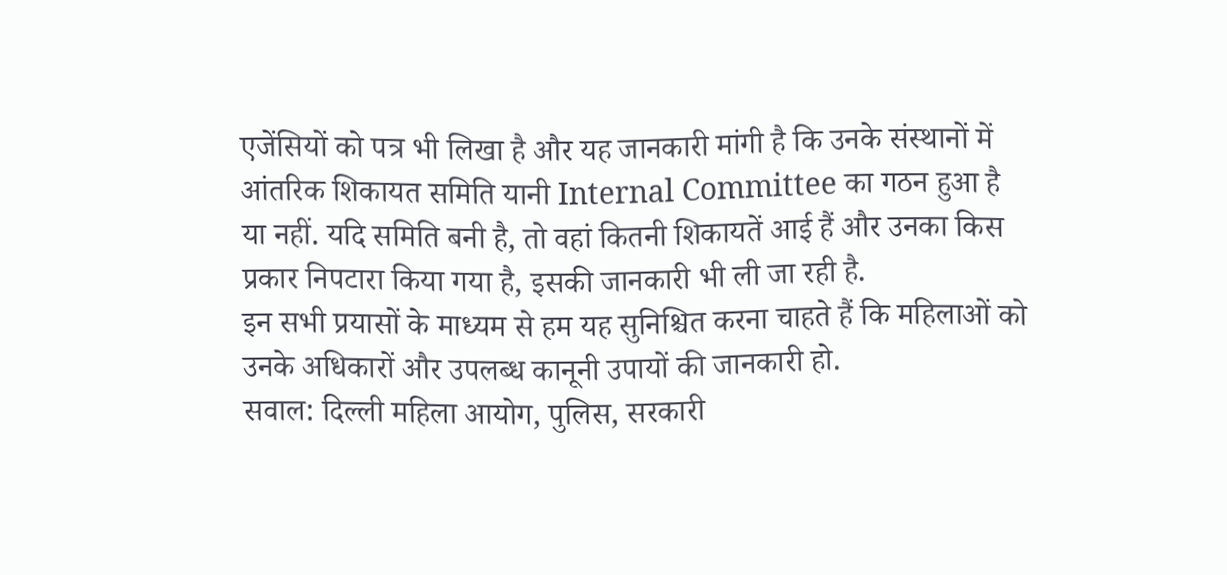एजेंसियों को पत्र भी लिखा है और यह जानकारी मांगी है कि उनके संस्थानों में आंतरिक शिकायत समिति यानी Internal Committee का गठन हुआ है या नहीं. यदि समिति बनी है, तो वहां कितनी शिकायतें आई हैं और उनका किस प्रकार निपटारा किया गया है, इसकी जानकारी भी ली जा रही है.
इन सभी प्रयासों के माध्यम से हम यह सुनिश्चित करना चाहते हैं कि महिलाओं को उनके अधिकारों और उपलब्ध कानूनी उपायों की जानकारी हो.
सवाल: दिल्ली महिला आयोग, पुलिस, सरकारी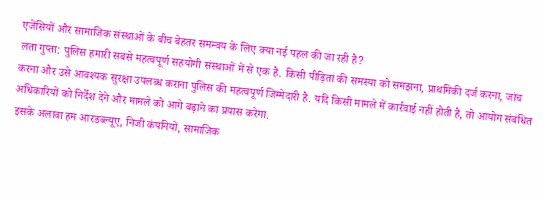एजेंसियों और सामाजिक संस्थाओं के बीच बेहतर समन्वय के लिए क्या नई पहल की जा रही है?
लता गुप्ता: पुलिस हमारी सबसे महत्वपूर्ण सहयोगी संस्थाओं में से एक है. किसी पीड़िता की समस्या को समझना, प्राथमिकी दर्ज करना, जांच करना और उसे आवश्यक सुरक्षा उपलब्ध कराना पुलिस की महत्वपूर्ण जिम्मेदारी है. यदि किसी मामले में कार्रवाई नहीं होती है, तो आयोग संबंधित अधिकारियों को निर्देश देने और मामले को आगे बढ़ाने का प्रयास करेगा.
इसके अलावा हम आरडब्ल्यूए, निजी कंपनियों, सामाजिक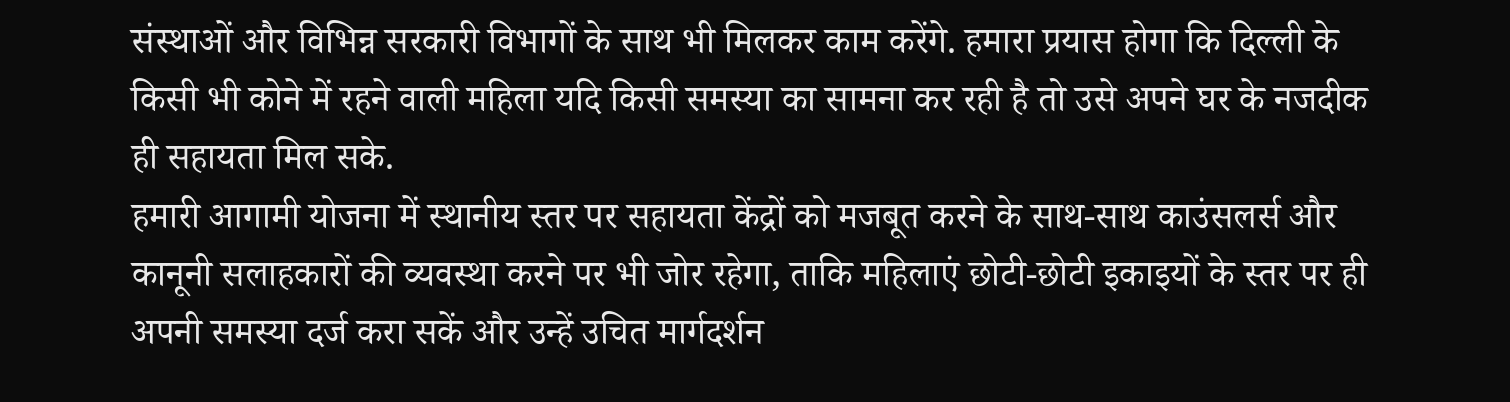संस्थाओं और विभिन्न सरकारी विभागों के साथ भी मिलकर काम करेंगे. हमारा प्रयास होगा कि दिल्ली के किसी भी कोने में रहने वाली महिला यदि किसी समस्या का सामना कर रही है तो उसे अपने घर के नजदीक ही सहायता मिल सके.
हमारी आगामी योजना में स्थानीय स्तर पर सहायता केंद्रों को मजबूत करने के साथ-साथ काउंसलर्स और कानूनी सलाहकारों की व्यवस्था करने पर भी जोर रहेगा, ताकि महिलाएं छोटी-छोटी इकाइयों के स्तर पर ही अपनी समस्या दर्ज करा सकें और उन्हें उचित मार्गदर्शन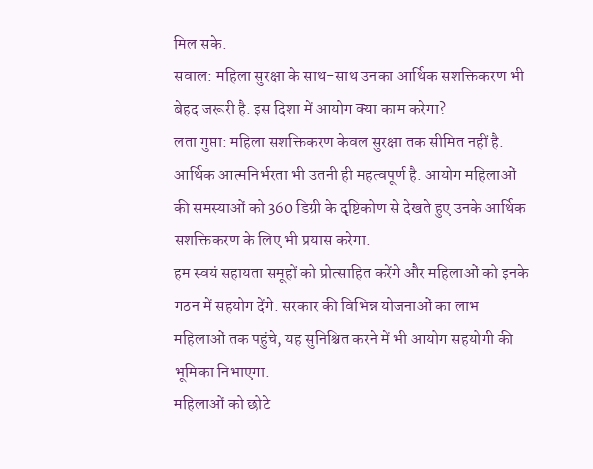मिल सके.
सवाल: महिला सुरक्षा के साथ-साथ उनका आर्थिक सशक्तिकरण भी बेहद जरूरी है. इस दिशा में आयोग क्या काम करेगा?
लता गुप्ता: महिला सशक्तिकरण केवल सुरक्षा तक सीमित नहीं है. आर्थिक आत्मनिर्भरता भी उतनी ही महत्वपूर्ण है. आयोग महिलाओं की समस्याओं को 360 डिग्री के दृष्टिकोण से देखते हुए उनके आर्थिक सशक्तिकरण के लिए भी प्रयास करेगा.
हम स्वयं सहायता समूहों को प्रोत्साहित करेंगे और महिलाओं को इनके गठन में सहयोग देंगे. सरकार की विभिन्न योजनाओं का लाभ महिलाओं तक पहुंचे, यह सुनिश्चित करने में भी आयोग सहयोगी की भूमिका निभाएगा.
महिलाओं को छोटे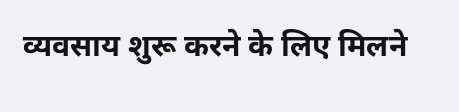व्यवसाय शुरू करने के लिए मिलने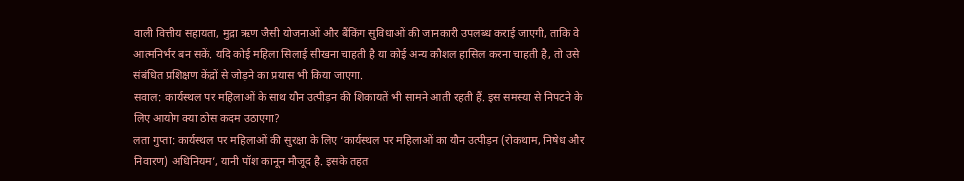वाली वित्तीय सहायता, मुद्रा ऋण जैसी योजनाओं और बैंकिंग सुविधाओं की जानकारी उपलब्ध कराई जाएगी, ताकि वे आत्मनिर्भर बन सकें. यदि कोई महिला सिलाई सीखना चाहती है या कोई अन्य कौशल हासिल करना चाहती है, तो उसे संबंधित प्रशिक्षण केंद्रों से जोड़ने का प्रयास भी किया जाएगा.
सवाल: कार्यस्थल पर महिलाओं के साथ यौन उत्पीड़न की शिकायतें भी सामने आती रहती हैं. इस समस्या से निपटने के लिए आयोग क्या ठोस कदम उठाएगा?
लता गुप्ता: कार्यस्थल पर महिलाओं की सुरक्षा के लिए ‘कार्यस्थल पर महिलाओं का यौन उत्पीड़न (रोकथाम, निषेध और निवारण) अधिनियम’, यानी पॉश कानून मौजूद है. इसके तहत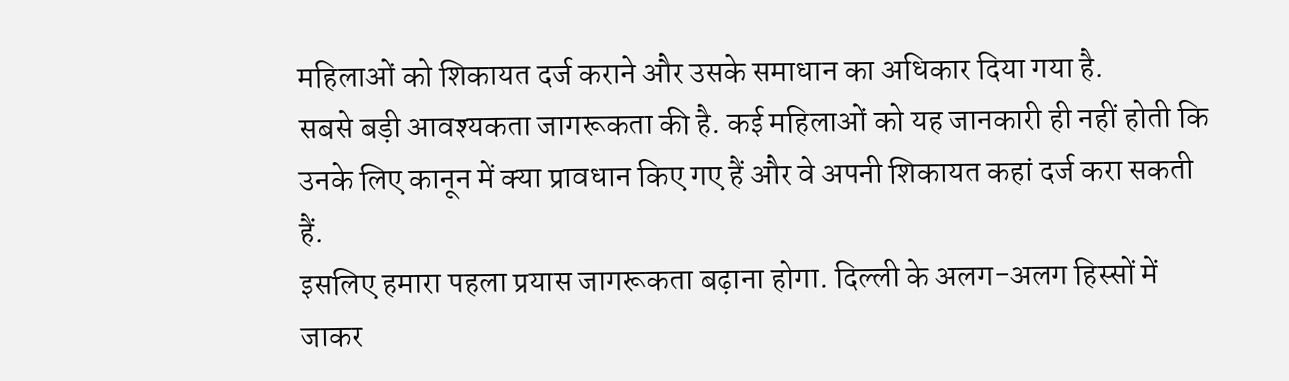महिलाओं को शिकायत दर्ज कराने और उसके समाधान का अधिकार दिया गया है.
सबसे बड़ी आवश्यकता जागरूकता की है. कई महिलाओं को यह जानकारी ही नहीं होती कि उनके लिए कानून में क्या प्रावधान किए गए हैं और वे अपनी शिकायत कहां दर्ज करा सकती हैं.
इसलिए हमारा पहला प्रयास जागरूकता बढ़ाना होगा. दिल्ली के अलग-अलग हिस्सों में जाकर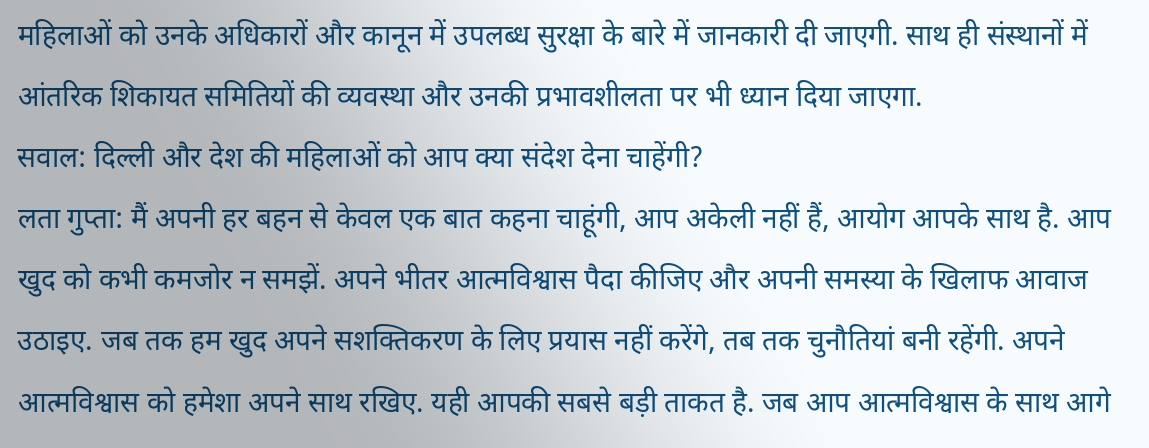महिलाओं को उनके अधिकारों और कानून में उपलब्ध सुरक्षा के बारे में जानकारी दी जाएगी. साथ ही संस्थानों में आंतरिक शिकायत समितियों की व्यवस्था और उनकी प्रभावशीलता पर भी ध्यान दिया जाएगा.
सवाल: दिल्ली और देश की महिलाओं को आप क्या संदेश देना चाहेंगी?
लता गुप्ता: मैं अपनी हर बहन से केवल एक बात कहना चाहूंगी, आप अकेली नहीं हैं, आयोग आपके साथ है. आप खुद को कभी कमजोर न समझें. अपने भीतर आत्मविश्वास पैदा कीजिए और अपनी समस्या के खिलाफ आवाज उठाइए. जब तक हम खुद अपने सशक्तिकरण के लिए प्रयास नहीं करेंगे, तब तक चुनौतियां बनी रहेंगी. अपने आत्मविश्वास को हमेशा अपने साथ रखिए. यही आपकी सबसे बड़ी ताकत है. जब आप आत्मविश्वास के साथ आगे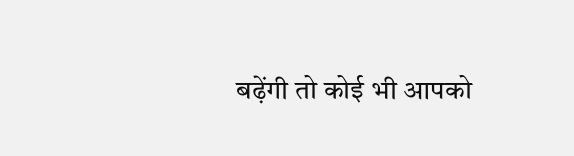बढ़ेंगी तो कोई भी आपको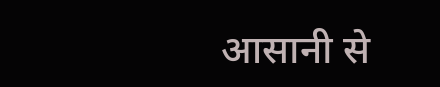आसानी से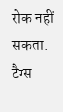रोक नहीं सकता.
टैग्स